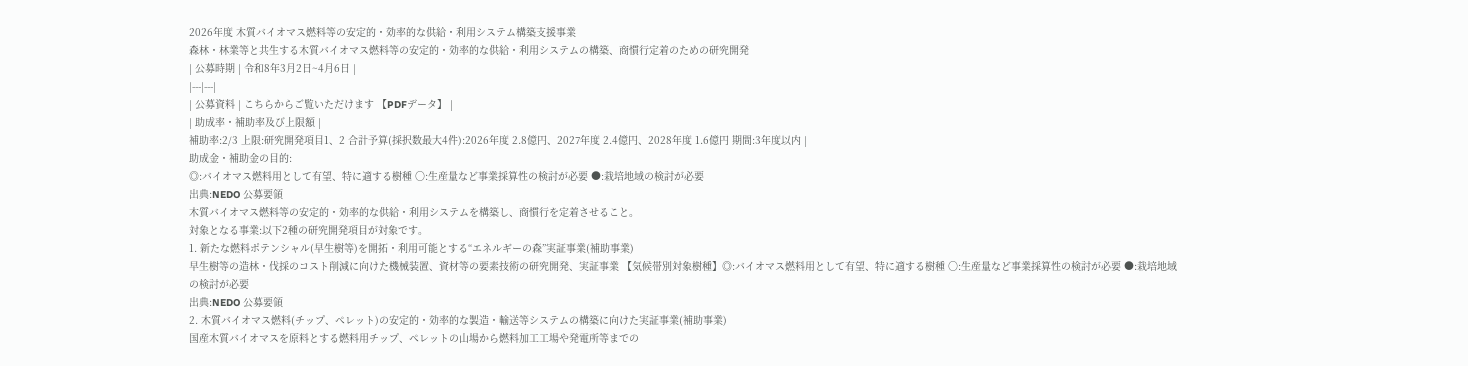2026年度 木質バイオマス燃料等の安定的・効率的な供給・利用システム構築支援事業
森林・林業等と共生する木質バイオマス燃料等の安定的・効率的な供給・利用システムの構築、商慣行定着のための研究開発
| 公募時期 | 令和8年3月2日~4月6日 |
|---|---|
| 公募資料 | こちらからご覧いただけます 【PDFデータ】 |
| 助成率・補助率及び上限額 |
補助率:2/3 上限:研究開発項目1、2 合計予算(採択数最大4件):2026年度 2.8億円、2027年度 2.4億円、2028年度 1.6億円 期間:3年度以内 |
助成金・補助金の目的:
◎:バイオマス燃料用として有望、特に適する樹種 〇:生産量など事業採算性の検討が必要 ●:栽培地域の検討が必要
出典:NEDO 公募要領
木質バイオマス燃料等の安定的・効率的な供給・利用システムを構築し、商慣行を定着させること。
対象となる事業:以下2種の研究開発項目が対象です。
1. 新たな燃料ポテンシャル(早生樹等)を開拓・利用可能とする“エネルギーの森”実証事業(補助事業)
早生樹等の造林・伐採のコスト削減に向けた機械装置、資材等の要素技術の研究開発、実証事業 【気候帯別対象樹種】◎:バイオマス燃料用として有望、特に適する樹種 〇:生産量など事業採算性の検討が必要 ●:栽培地域の検討が必要
出典:NEDO 公募要領
2. 木質バイオマス燃料(チップ、ペレット)の安定的・効率的な製造・輸送等システムの構築に向けた実証事業(補助事業)
国産木質バイオマスを原料とする燃料用チップ、ペレットの山場から燃料加工工場や発電所等までの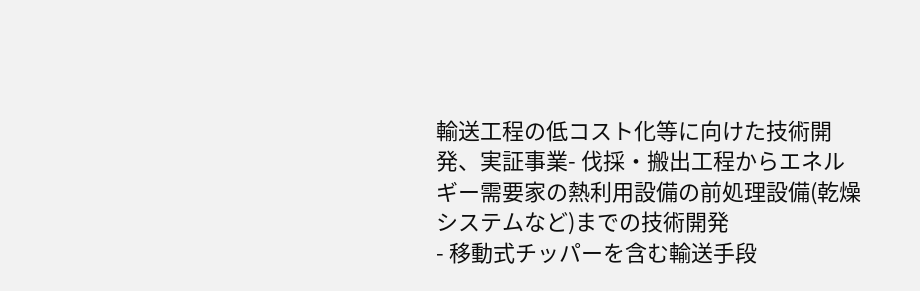輸送工程の低コスト化等に向けた技術開発、実証事業- 伐採・搬出工程からエネルギー需要家の熱利用設備の前処理設備(乾燥システムなど)までの技術開発
- 移動式チッパーを含む輸送手段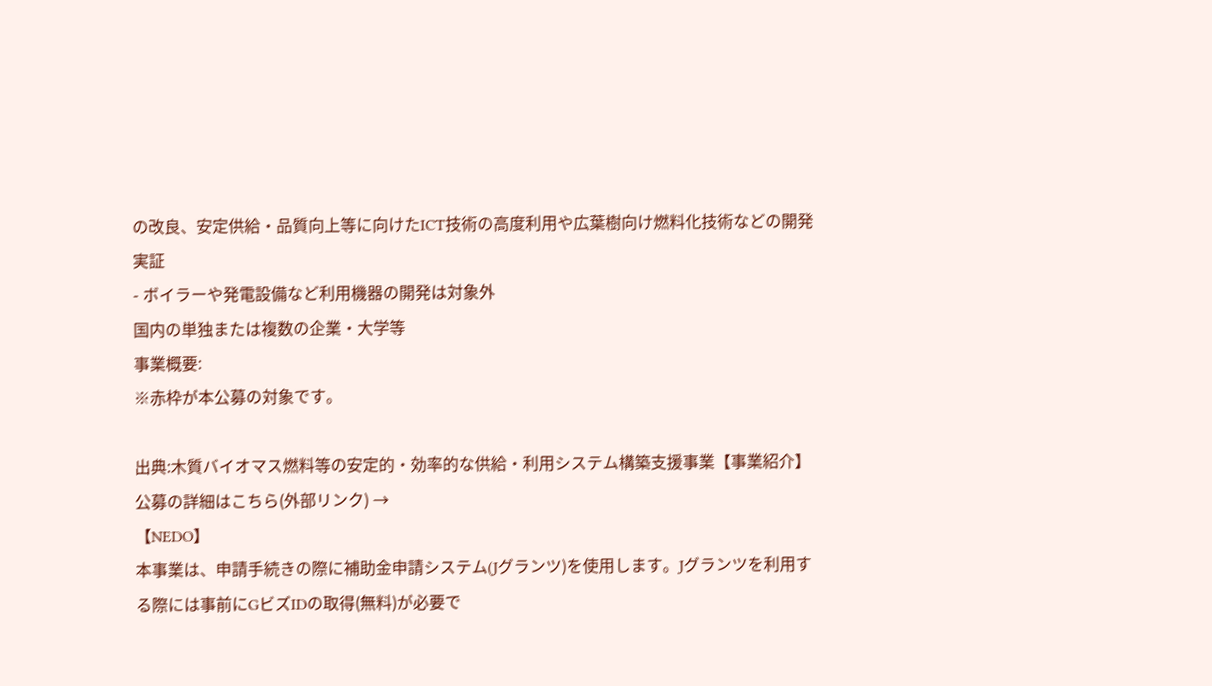の改良、安定供給・品質向上等に向けたICT技術の高度利用や広葉樹向け燃料化技術などの開発実証
- ボイラーや発電設備など利用機器の開発は対象外
国内の単独または複数の企業・大学等
事業概要:
※赤枠が本公募の対象です。

出典:木質バイオマス燃料等の安定的・効率的な供給・利用システム構築支援事業【事業紹介】
公募の詳細はこちら(外部リンク) →
【NEDO】
本事業は、申請手続きの際に補助金申請システム(Jグランツ)を使用します。Jグランツを利用する際には事前にGビズIDの取得(無料)が必要で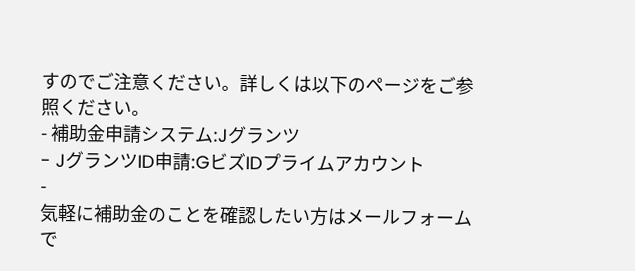すのでご注意ください。詳しくは以下のページをご参照ください。
- 補助金申請システム:Jグランツ
- JグランツID申請:GビズIDプライムアカウント
-
気軽に補助金のことを確認したい方はメールフォームで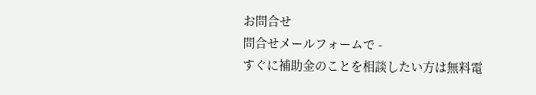お問合せ
問合せメールフォームで -
すぐに補助金のことを相談したい方は無料電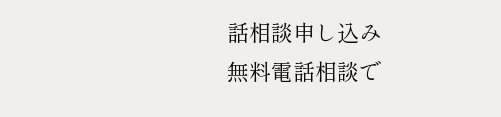話相談申し込み
無料電話相談で